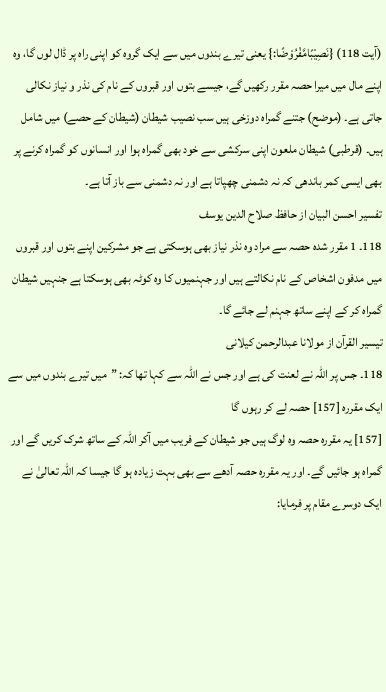(آیت 118) {نَصِيْبًامَّفْرُوْضًا:} یعنی تیرے بندوں میں سے ایک گروہ کو اپنی راہ پر ڈال لوں گا، وہ اپنے مال میں میرا حصہ مقرر رکھیں گے، جیسے بتوں اور قبروں کے نام کی نذر و نیاز نکالی جاتی ہے۔ (موضح) جتنے گمراہ دوزخی ہیں سب نصیب شیطان (شیطان کے حصے) میں شامل ہیں۔ (قرطبی) شیطان ملعون اپنی سرکشی سے خود بھی گمراہ ہوا اور انسانوں کو گمراہ کرنے پر بھی ایسی کمر باندھی کہ نہ دشمنی چھپاتا ہے اور نہ دشمنی سے باز آتا ہے۔
تفسیر احسن البیان از حافظ صلاح الدین یوسف
118۔ 1 مقرر شدہ حصہ سے مراد وہ نذر نیاز بھی ہوسکتی ہے جو مشرکین اپنے بتوں اور قبروں میں مدفون اشخاص کے نام نکالتے ہیں اور جہنمیوں کا وہ کوٹہ بھی ہوسکتا ہے جنہیں شیطان گمراہ کر کے اپنے ساتھ جہنم لے جائے گا۔
تيسير القرآن از مولانا عبدالرحمن کیلانی
118۔ جس پر اللہ نے لعنت کی ہے اور جس نے اللہ سے کہا تھا کہ: ”میں تیرے بندوں میں سے ایک مقررہ [157] حصہ لے کر رہوں گا
[157] یہ مقررہ حصہ وہ لوگ ہیں جو شیطان کے فریب میں آکر اللہ کے ساتھ شرک کریں گے اور گمراہ ہو جائیں گے۔ اور یہ مقررہ حصہ آدھے سے بھی بہت زیادہ ہو گا جیسا کہ اللہ تعالیٰ نے ایک دوسرے مقام پر فرمایا: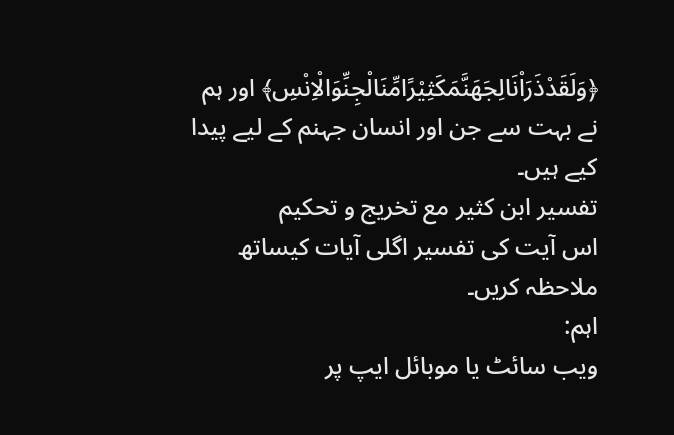﴿وَلَقَدْذَرَاْنَالِجَهَنَّمَكَثِيْرًامِّنَالْجِنِّوَالْاِنْسِ﴾ اور ہم نے بہت سے جن اور انسان جہنم کے لیے پیدا کیے ہیں۔
تفسیر ابن کثیر مع تخریج و تحکیم
اس آیت کی تفسیر اگلی آیات کیساتھ ملاحظہ کریں۔
اہم:
ویب سائٹ یا موبائل ایپ پر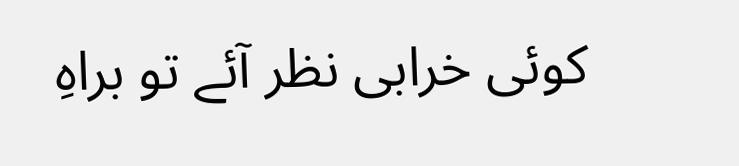کوئی خرابی نظر آئے تو براہِ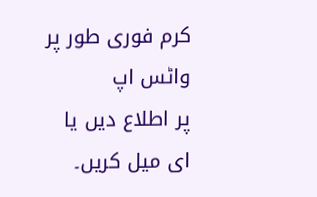کرم فوری طور پر
واٹس اپ
پر اطلاع دیں یا
ای میل کریں۔